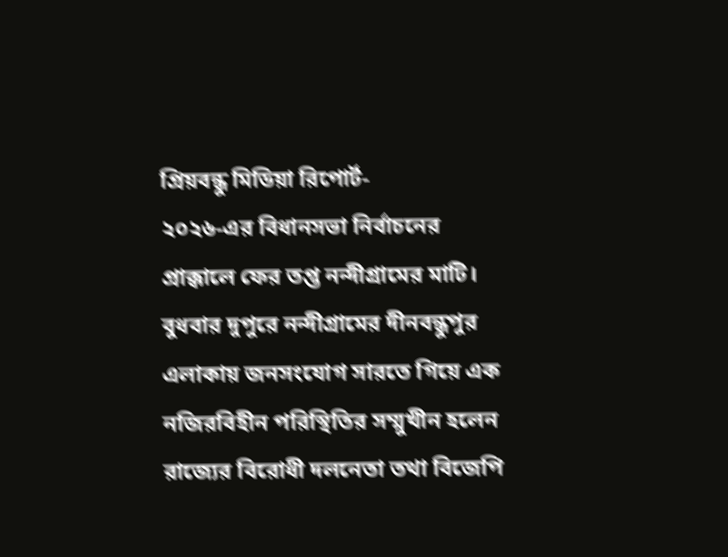প্রিয়বন্ধু মিডিয়া রিপোর্ট-
২০২৬-এর বিধানসভা নির্বাচনের প্রাক্কালে ফের তপ্ত নন্দীগ্রামের মাটি। বুধবার দুপুরে নন্দীগ্রামের দীনবন্ধুপুর এলাকায় জনসংযোগ সারতে গিয়ে এক নজিরবিহীন পরিস্থিতির সম্মুখীন হলেন রাজ্যের বিরোধী দলনেতা তথা বিজেপি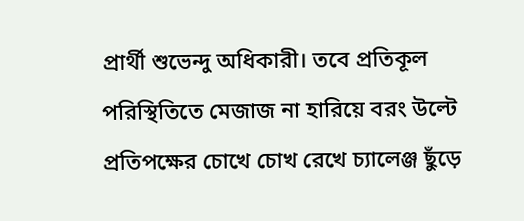প্রার্থী শুভেন্দু অধিকারী। তবে প্রতিকূল পরিস্থিতিতে মেজাজ না হারিয়ে বরং উল্টে প্রতিপক্ষের চোখে চোখ রেখে চ্যালেঞ্জ ছুঁড়ে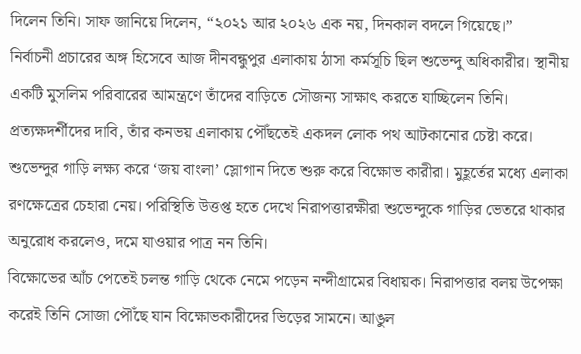দিলেন তিনি। সাফ জানিয়ে দিলেন, “২০২১ আর ২০২৬ এক নয়, দিনকাল বদলে গিয়েছে।”
নির্বাচনী প্রচারের অঙ্গ হিসেবে আজ দীনবন্ধুপুর এলাকায় ঠাসা কর্মসূচি ছিল শুভেন্দু অধিকারীর। স্থানীয় একটি মুসলিম পরিবারের আমন্ত্রণে তাঁদের বাড়িতে সৌজন্য সাক্ষাৎ করতে যাচ্ছিলেন তিনি। প্রত্যক্ষদর্শীদের দাবি, তাঁর কনভয় এলাকায় পৌঁছতেই একদল লোক পথ আটকানোর চেষ্টা করে। শুভেন্দুর গাড়ি লক্ষ্য করে ‘জয় বাংলা’ স্লোগান দিতে শুরু করে বিক্ষোভ কারীরা। মুহূর্তের মধ্যে এলাকা রণক্ষেত্রের চেহারা নেয়। পরিস্থিতি উত্তপ্ত হতে দেখে নিরাপত্তারক্ষীরা শুভেন্দুকে গাড়ির ভেতরে থাকার অনুরোধ করলেও, দমে যাওয়ার পাত্র নন তিনি।
বিক্ষোভের আঁচ পেতেই চলন্ত গাড়ি থেকে নেমে পড়েন নন্দীগ্রামের বিধায়ক। নিরাপত্তার বলয় উপেক্ষা করেই তিনি সোজা পৌঁছে যান বিক্ষোভকারীদের ভিড়ের সামনে। আঙুল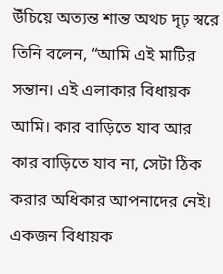উঁচিয়ে অত্যন্ত শান্ত অথচ দৃঢ় স্বরে তিনি বলেন, “আমি এই মাটির সন্তান। এই এলাকার বিধায়ক আমি। কার বাড়িতে যাব আর কার বাড়িতে যাব না, সেটা ঠিক করার অধিকার আপনাদের নেই। একজন বিধায়ক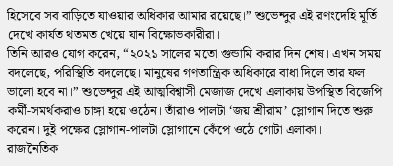হিসেবে সব বাড়িতে যাওয়ার অধিকার আমার রয়েছে।” শুভেন্দুর এই রণংদেহি মূর্তি দেখে কার্যত থতমত খেয়ে যান বিক্ষোভকারীরা।
তিনি আরও যোগ করেন, “২০২১ সালের মতো গুন্ডামি করার দিন শেষ। এখন সময় বদলেছে, পরিস্থিতি বদলেছে। মানুষের গণতান্ত্রিক অধিকারে বাধা দিলে তার ফল ভালো হবে না।” শুভেন্দুর এই আত্মবিশ্বাসী মেজাজ দেখে এলাকায় উপস্থিত বিজেপি কর্মী-সমর্থকরাও চাঙ্গা হয়ে ওঠেন। তাঁরাও পালটা ‘জয় শ্রীরাম’ স্লোগান দিতে শুরু করেন। দুই পক্ষের স্লোগান-পালটা স্লোগানে কেঁপে ওঠে গোটা এলাকা।
রাজনৈতিক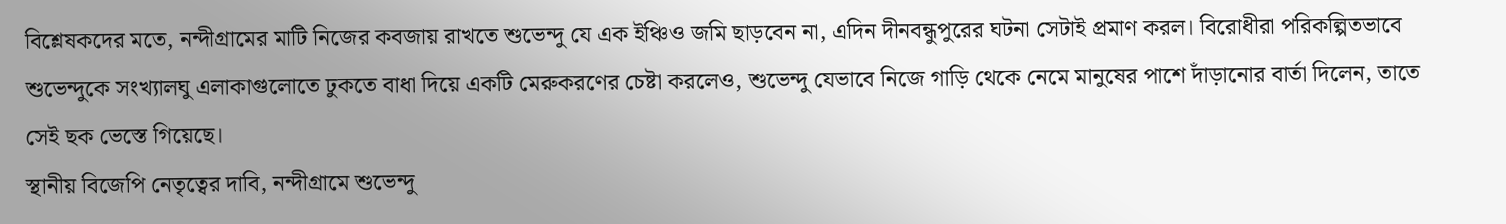বিশ্লেষকদের মতে, নন্দীগ্রামের মাটি নিজের কবজায় রাখতে শুভেন্দু যে এক ইঞ্চিও জমি ছাড়বেন না, এদিন দীনবন্ধুপুরের ঘটনা সেটাই প্রমাণ করল। বিরোধীরা পরিকল্পিতভাবে শুভেন্দুকে সংখ্যালঘু এলাকাগুলোতে ঢুকতে বাধা দিয়ে একটি মেরুকরণের চেষ্টা করলেও, শুভেন্দু যেভাবে নিজে গাড়ি থেকে নেমে মানুষের পাশে দাঁড়ানোর বার্তা দিলেন, তাতে সেই ছক ভেস্তে গিয়েছে।
স্থানীয় বিজেপি নেতৃত্বের দাবি, নন্দীগ্রামে শুভেন্দু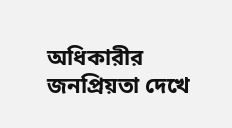অধিকারীর জনপ্রিয়তা দেখে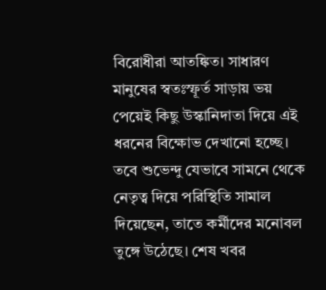বিরোধীরা আতঙ্কিত। সাধারণ মানুষের স্বতঃস্ফূর্ত সাড়ায় ভয় পেয়েই কিছু উস্কানিদাতা দিয়ে এই ধরনের বিক্ষোভ দেখানো হচ্ছে। তবে শুভেন্দু যেভাবে সামনে থেকে নেতৃত্ব দিয়ে পরিস্থিতি সামাল দিয়েছেন, তাতে কর্মীদের মনোবল তুঙ্গে উঠেছে। শেষ খবর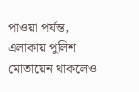পাওয়া পর্যন্ত, এলাকায় পুলিশ মোতায়েন থাকলেও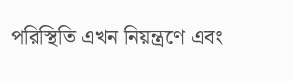পরিস্থিতি এখন নিয়ন্ত্রণে এবং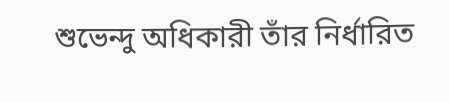শুভেন্দু অধিকারী তাঁর নির্ধারিত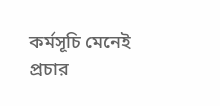কর্মসূচি মেনেই প্রচার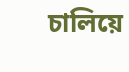চালিয়ে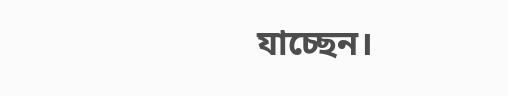যাচ্ছেন।